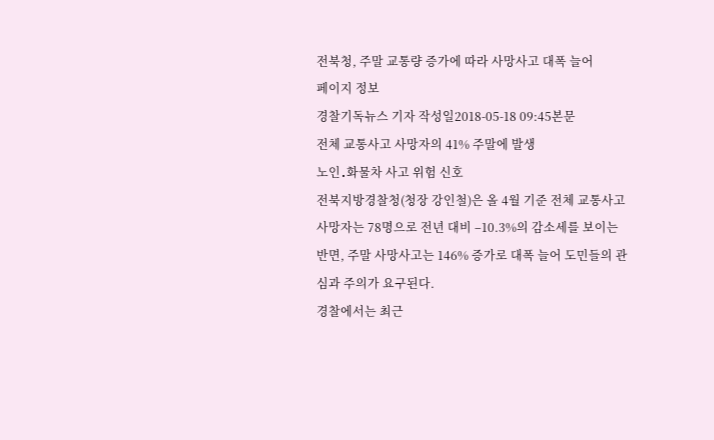전북청, 주말 교통량 증가에 따라 사망사고 대폭 늘어
페이지 정보
경찰기독뉴스 기자 작성일2018-05-18 09:45본문
전체 교통사고 사망자의 41% 주말에 발생
노인․화물차 사고 위험 신호
전북지방경찰청(청장 강인철)은 올 4월 기준 전체 교통사고 사망자는 78명으로 전년 대비 –10.3%의 감소세를 보이는 반면, 주말 사망사고는 146% 증가로 대폭 늘어 도민들의 관심과 주의가 요구된다.
경찰에서는 최근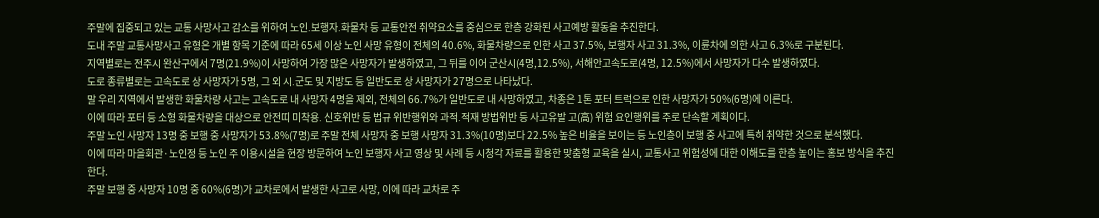주말에 집중되고 있는 교통 사망사고 감소를 위하여 노인․보행자․화물차 등 교통안전 취약요소를 중심으로 한층 강화된 사고예방 활동을 추진한다.
도내 주말 교통사망사고 유형은 개별 항목 기준에 따라 65세 이상 노인 사망 유형이 전체의 40.6%, 화물차량으로 인한 사고 37.5%, 보행자 사고 31.3%, 이륜차에 의한 사고 6.3%로 구분된다.
지역별로는 전주시 완산구에서 7명(21.9%)이 사망하여 가장 많은 사망자가 발생하였고, 그 뒤를 이어 군산시(4명,12.5%), 서해안고속도로(4명, 12.5%)에서 사망자가 다수 발생하였다.
도로 종류별로는 고속도로 상 사망자가 5명, 그 외 시․군도 및 지방도 등 일반도로 상 사망자가 27명으로 나타났다.
말 우리 지역에서 발생한 화물차량 사고는 고속도로 내 사망자 4명을 제외, 전체의 66.7%가 일반도로 내 사망하였고, 차종은 1톤 포터 트럭으로 인한 사망자가 50%(6명)에 이른다.
이에 따라 포터 등 소형 화물차량을 대상으로 안전띠 미착용․ 신호위반 등 법규 위반행위와 과적․적재 방법위반 등 사고유발 고(高) 위험 요인행위를 주로 단속할 계획이다.
주말 노인 사망자 13명 중 보행 중 사망자가 53.8%(7명)로 주말 전체 사망자 중 보행 사망자 31.3%(10명)보다 22.5% 높은 비율을 보이는 등 노인층이 보행 중 사고에 특히 취약한 것으로 분석했다.
이에 따라 마을회관·노인정 등 노인 주 이용시설을 현장 방문하여 노인 보행자 사고 영상 및 사례 등 시청각 자료를 활용한 맞춤형 교육을 실시, 교통사고 위험성에 대한 이해도를 한층 높이는 홍보 방식을 추진한다.
주말 보행 중 사망자 10명 중 60%(6명)가 교차로에서 발생한 사고로 사망, 이에 따라 교차로 주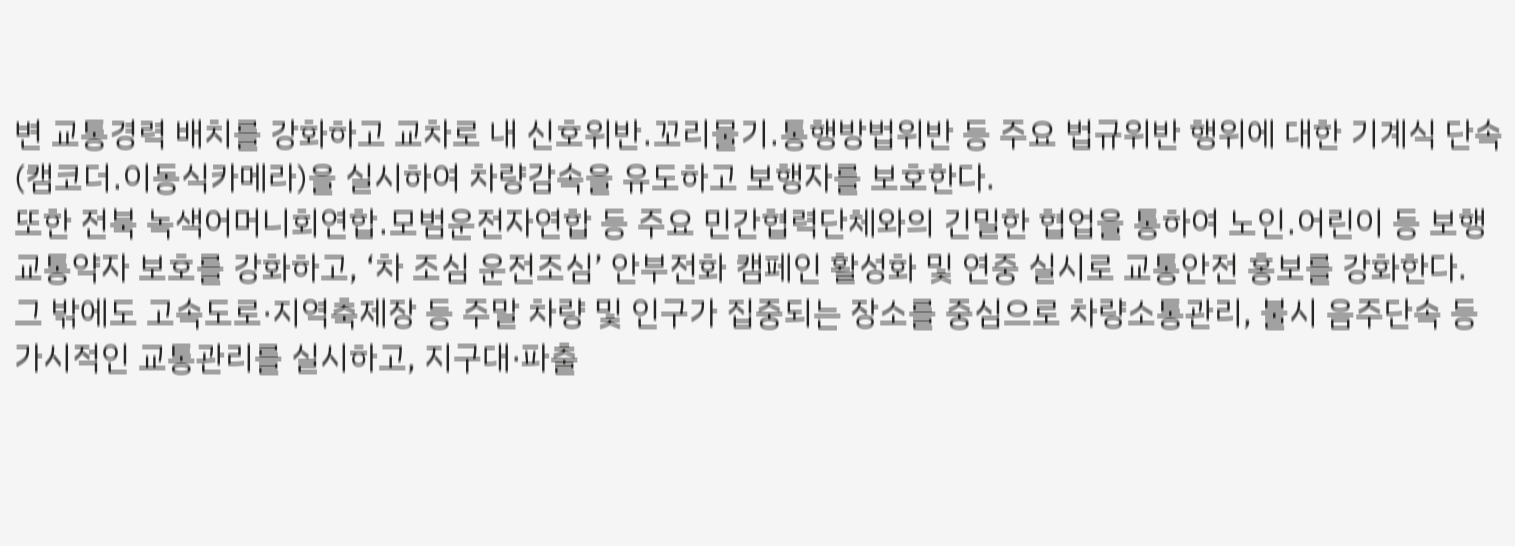변 교통경력 배치를 강화하고 교차로 내 신호위반․꼬리물기․통행방법위반 등 주요 법규위반 행위에 대한 기계식 단속(캠코더․이동식카메라)을 실시하여 차량감속을 유도하고 보행자를 보호한다.
또한 전북 녹색어머니회연합․모범운전자연합 등 주요 민간협력단체와의 긴밀한 협업을 통하여 노인․어린이 등 보행 교통약자 보호를 강화하고, ‘차 조심 운전조심’ 안부전화 캠페인 활성화 및 연중 실시로 교통안전 홍보를 강화한다.
그 밖에도 고속도로·지역축제장 등 주말 차량 및 인구가 집중되는 장소를 중심으로 차량소통관리, 불시 음주단속 등 가시적인 교통관리를 실시하고, 지구대·파출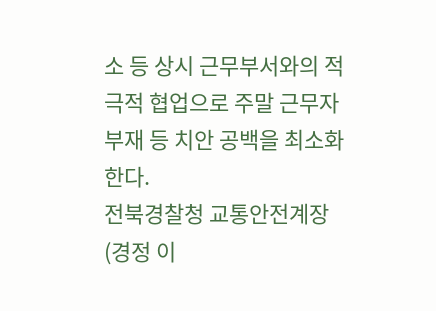소 등 상시 근무부서와의 적극적 협업으로 주말 근무자 부재 등 치안 공백을 최소화한다.
전북경찰청 교통안전계장(경정 이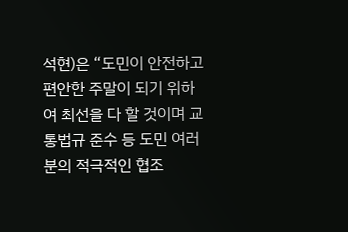석현)은 “도민이 안전하고 편안한 주말이 되기 위하여 최선을 다 할 것이며 교통법규 준수 등 도민 여러분의 적극적인 협조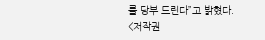를 당부 드린다”고 밝혔다.
<저작권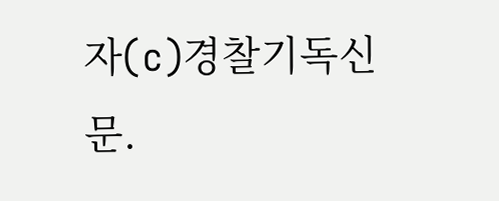자(c)경찰기독신문.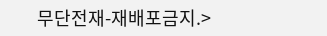무단전재-재배포금지.>